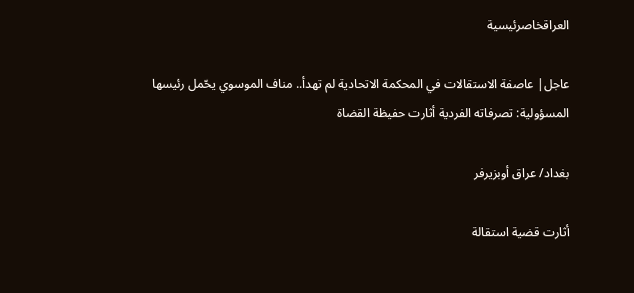العراقخاصرئيسية

عاجل| عاصفة الاستقالات في المحكمة الاتحادية لم تهدأ.. مناف الموسوي يحّمل رئيسها المسؤولية: تصرفاته الفردية أثارت حفيظة القضاة

بغداد/ عراق أوبزيرفر

أثارت قضية استقالة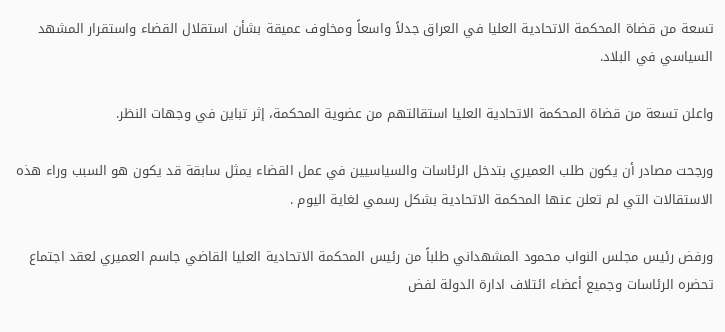تسعة من قضاة المحكمة الاتحادية العليا في العراق جدلاً واسعاً ومخاوف عميقة بشأن استقلال القضاء واستقرار المشهد السياسي في البلاد.

واعلن تسعة من قضاة المحكمة الاتحادية العليا استقالتهم من عضوية المحكمة، إثر تباين في وجهات النظر.

ورجحت مصادر أن يكون طلب العميري بتدخل الرئاسات والسياسيين في عمل القضاء يمثل سابقة قد يكون هو السبب وراء هذه الاستقالات التي لم تعلن عنها المحكمة الاتحادية بشكل رسمي لغاية اليوم .

ورفض رئيس مجلس النواب محمود المشهداني طلباً من رئيس المحكمة الاتحادية العليا القاضي جاسم العميري لعقد اجتماع تحضره الرئاسات وجميع أعضاء ائتلاف ادارة الدولة لفض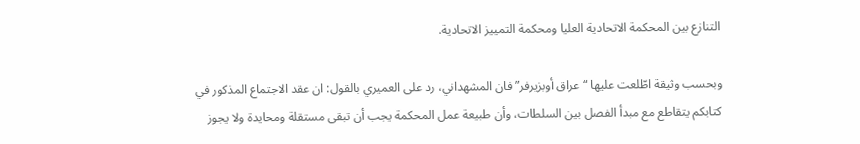التنازع بين المحكمة الاتحادية العليا ومحكمة التمييز الاتحادية.

وبحسب وثيقة اطّلعت عليها “عراق أوبزيرفر” فان المشهداني، رد على العميري بالقول: ان عقد الاجتماع المذكور في كتابكم يتقاطع مع مبدأ الفصل بين السلطات، وأن طبيعة عمل المحكمة يجب أن تبقى مستقلة ومحايدة ولا يجوز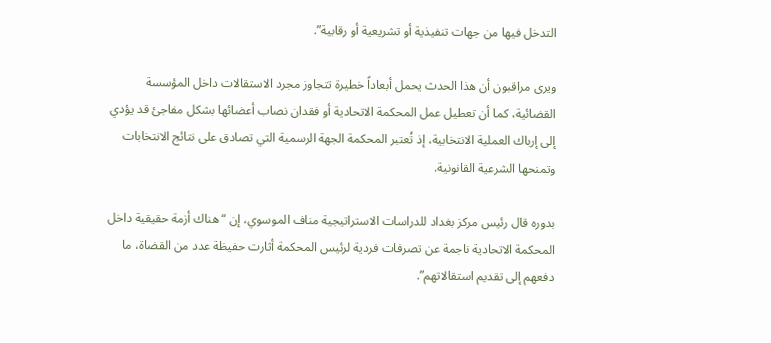التدخل فيها من جهات تنفيذية أو تشريعية أو رقابية”.

ويرى مراقبون أن هذا الحدث يحمل أبعاداً خطيرة تتجاوز مجرد الاستقالات داخل المؤسسة القضائية، كما أن تعطيل عمل المحكمة الاتحادية أو فقدان نصاب أعضائها بشكل مفاجئ قد يؤدي إلى إرباك العملية الانتخابية، إذ تُعتبر المحكمة الجهة الرسمية التي تصادق على نتائج الانتخابات وتمنحها الشرعية القانونية.

بدوره قال رئيس مركز بغداد للدراسات الاستراتيجية مناف الموسوي، إن “هناك أزمة حقيقية داخل المحكمة الاتحادية ناجمة عن تصرفات فردية لرئيس المحكمة أثارت حفيظة عدد من القضاة، ما دفعهم إلى تقديم استقالاتهم”.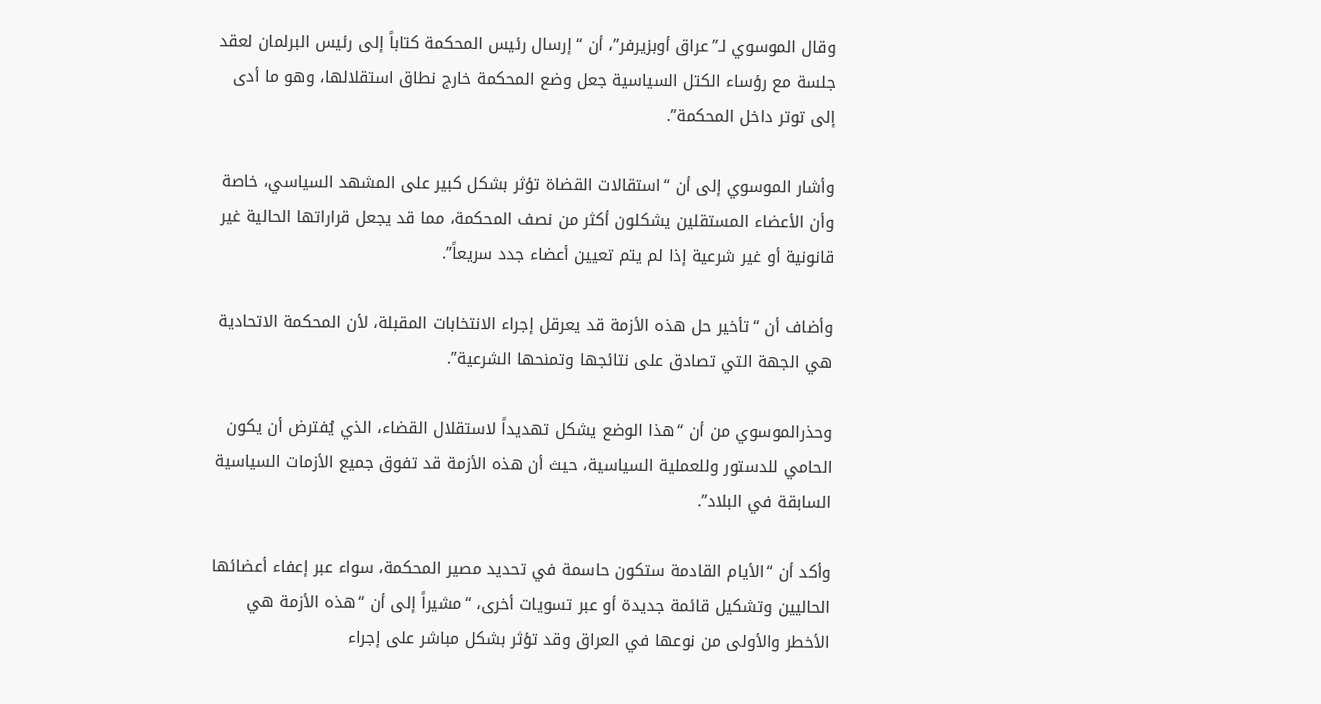وقال الموسوي لـ”عراق أوبزيرفر”، أن “إرسال رئيس المحكمة كتاباً إلى رئيس البرلمان لعقد جلسة مع رؤساء الكتل السياسية جعل وضع المحكمة خارج نطاق استقلالها، وهو ما أدى إلى توتر داخل المحكمة”.

وأشار الموسوي إلى أن “استقالات القضاة تؤثر بشكل كبير على المشهد السياسي، خاصة وأن الأعضاء المستقلين يشكلون أكثر من نصف المحكمة، مما قد يجعل قراراتها الحالية غير قانونية أو غير شرعية إذا لم يتم تعيين أعضاء جدد سريعاً”.

وأضاف أن “تأخير حل هذه الأزمة قد يعرقل إجراء الانتخابات المقبلة، لأن المحكمة الاتحادية هي الجهة التي تصادق على نتائجها وتمنحها الشرعية”.

وحذرالموسوي من أن “هذا الوضع يشكل تهديداً لاستقلال القضاء، الذي يُفترض أن يكون الحامي للدستور وللعملية السياسية، حيث أن هذه الأزمة قد تفوق جميع الأزمات السياسية السابقة في البلاد”.

وأكد أن “الأيام القادمة ستكون حاسمة في تحديد مصير المحكمة، سواء عبر إعفاء أعضائها الحاليين وتشكيل قائمة جديدة أو عبر تسويات أخرى، “مشيراً إلى أن “هذه الأزمة هي الأخطر والأولى من نوعها في العراق وقد تؤثر بشكل مباشر على إجراء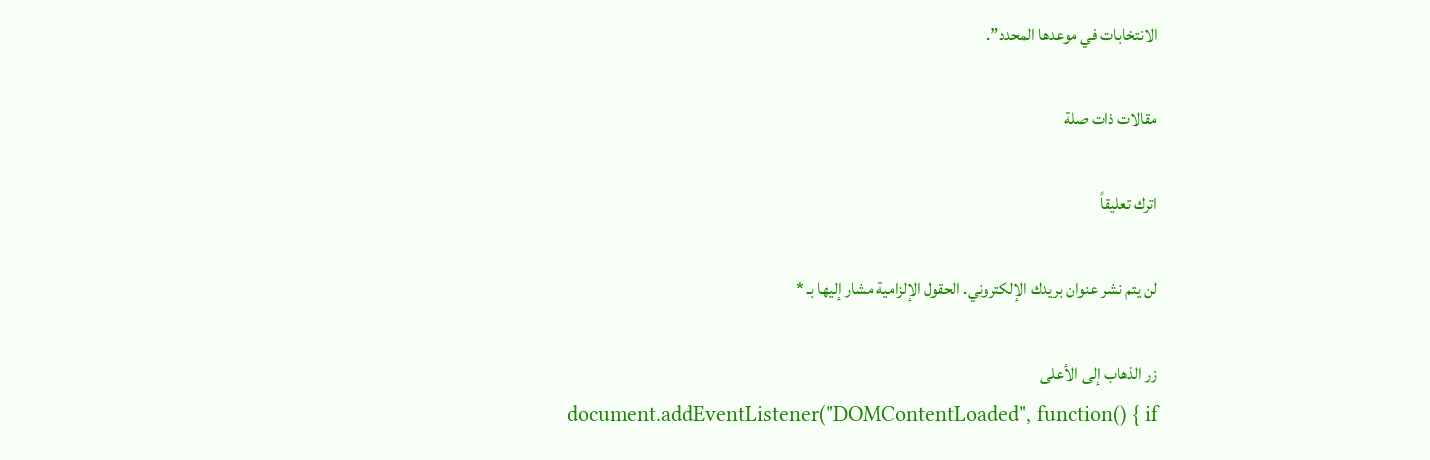الانتخابات في موعدها المحدد”.

مقالات ذات صلة

اترك تعليقاً

لن يتم نشر عنوان بريدك الإلكتروني. الحقول الإلزامية مشار إليها بـ *

زر الذهاب إلى الأعلى
document.addEventListener("DOMContentLoaded", function() { if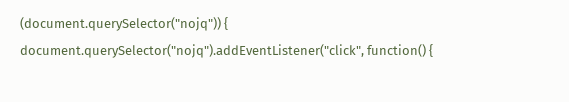(document.querySelector("nojq")) { document.querySelector("nojq").addEventListener("click", function() {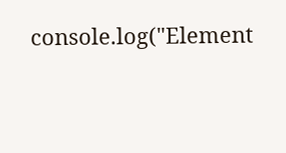console.log("Element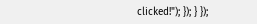clicked!"); }); } });